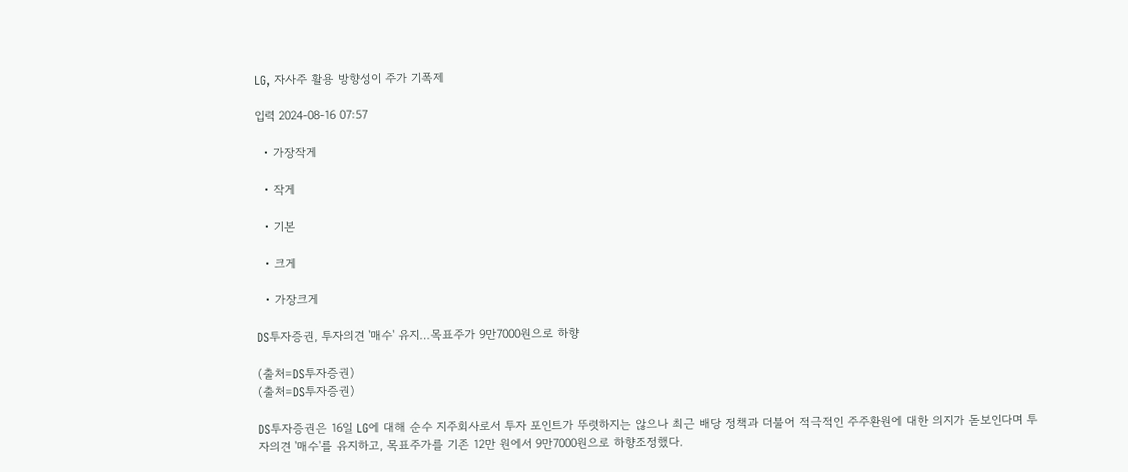LG, 자사주 활용 방향성이 주가 기폭제

입력 2024-08-16 07:57

  • 가장작게

  • 작게

  • 기본

  • 크게

  • 가장크게

DS투자증권, 투자의견 '매수' 유지…목표주가 9만7000원으로 하향

(출처=DS투자증권)
(출처=DS투자증권)

DS투자증권은 16일 LG에 대해 순수 지주회사로서 투자 포인트가 뚜렷하지는 않으나 최근 배당 정책과 더불어 적극적인 주주환원에 대한 의지가 돋보인다며 투자의견 '매수'를 유지하고, 목표주가를 기존 12만 원에서 9만7000원으로 하향조정했다.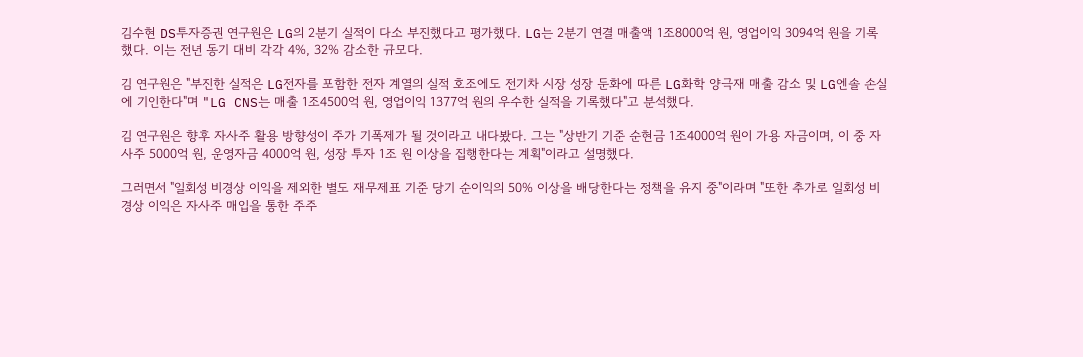김수현 DS투자증권 연구원은 LG의 2분기 실적이 다소 부진했다고 평가했다. LG는 2분기 연결 매출액 1조8000억 원, 영업이익 3094억 원을 기록했다. 이는 전년 동기 대비 각각 4%, 32% 감소한 규모다.

김 연구원은 "부진한 실적은 LG전자를 포함한 전자 계열의 실적 호조에도 전기차 시장 성장 둔화에 따른 LG화학 양극재 매출 감소 및 LG엔솔 손실에 기인한다"며 "LG CNS는 매출 1조4500억 원, 영업이익 1377억 원의 우수한 실적을 기록했다"고 분석했다.

김 연구원은 향후 자사주 활용 방향성이 주가 기폭제가 될 것이라고 내다봤다. 그는 "상반기 기준 순현금 1조4000억 원이 가용 자금이며, 이 중 자사주 5000억 원, 운영자금 4000억 원, 성장 투자 1조 원 이상을 집행한다는 계획"이라고 설명했다.

그러면서 "일회성 비경상 이익을 제외한 별도 재무제표 기준 당기 순이익의 50% 이상을 배당한다는 정책을 유지 중"이라며 "또한 추가로 일회성 비경상 이익은 자사주 매입을 통한 주주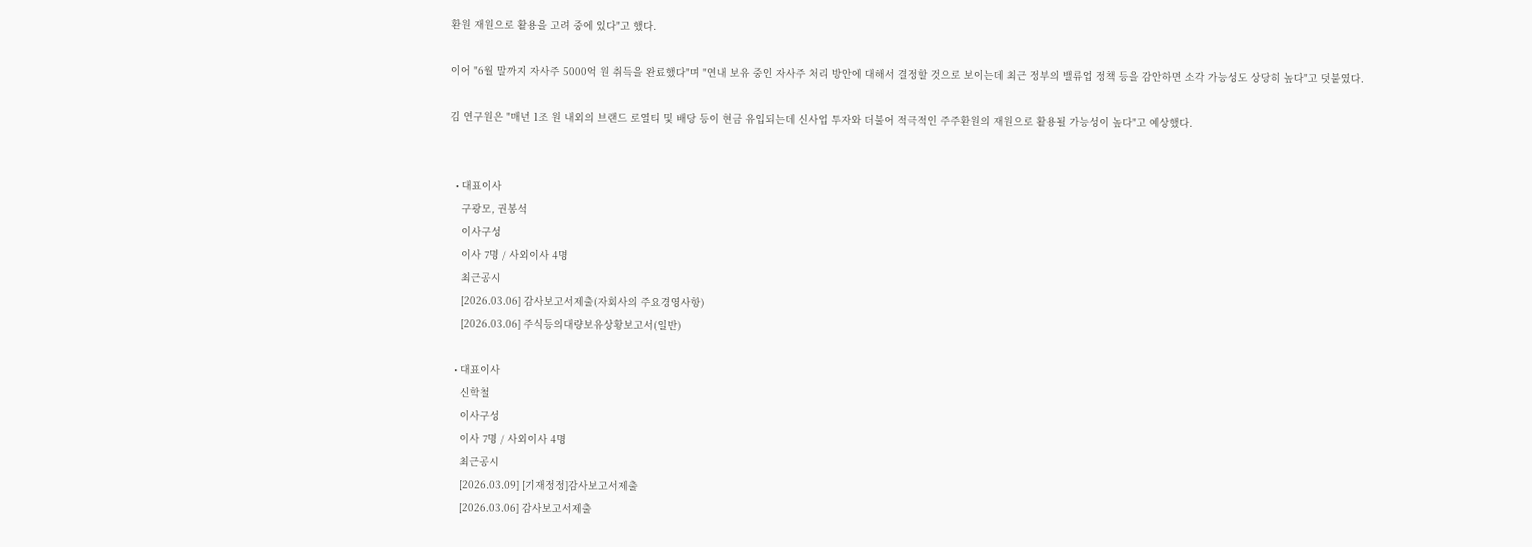환원 재원으로 활용을 고려 중에 있다"고 했다.

이어 "6월 말까지 자사주 5000억 원 취득을 완료했다"며 "연내 보유 중인 자사주 처리 방안에 대해서 결정할 것으로 보이는데 최근 정부의 밸류업 정책 등을 감안하면 소각 가능성도 상당히 높다"고 덧붙였다.

김 연구원은 "매년 1조 원 내외의 브랜드 로열티 및 배당 등이 현금 유입되는데 신사업 투자와 더불어 적극적인 주주환원의 재원으로 활용될 가능성이 높다"고 예상했다.


  • 대표이사
    구광모, 권봉석
    이사구성
    이사 7명 / 사외이사 4명
    최근공시
    [2026.03.06] 감사보고서제출(자회사의 주요경영사항)
    [2026.03.06] 주식등의대량보유상황보고서(일반)

  • 대표이사
    신학철
    이사구성
    이사 7명 / 사외이사 4명
    최근공시
    [2026.03.09] [기재정정]감사보고서제출
    [2026.03.06] 감사보고서제출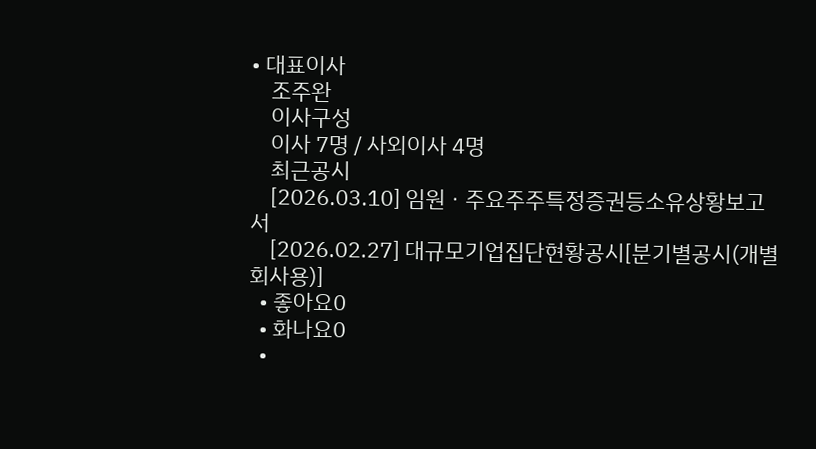• 대표이사
    조주완
    이사구성
    이사 7명 / 사외이사 4명
    최근공시
    [2026.03.10] 임원ㆍ주요주주특정증권등소유상황보고서
    [2026.02.27] 대규모기업집단현황공시[분기별공시(개별회사용)]
  • 좋아요0
  • 화나요0
  •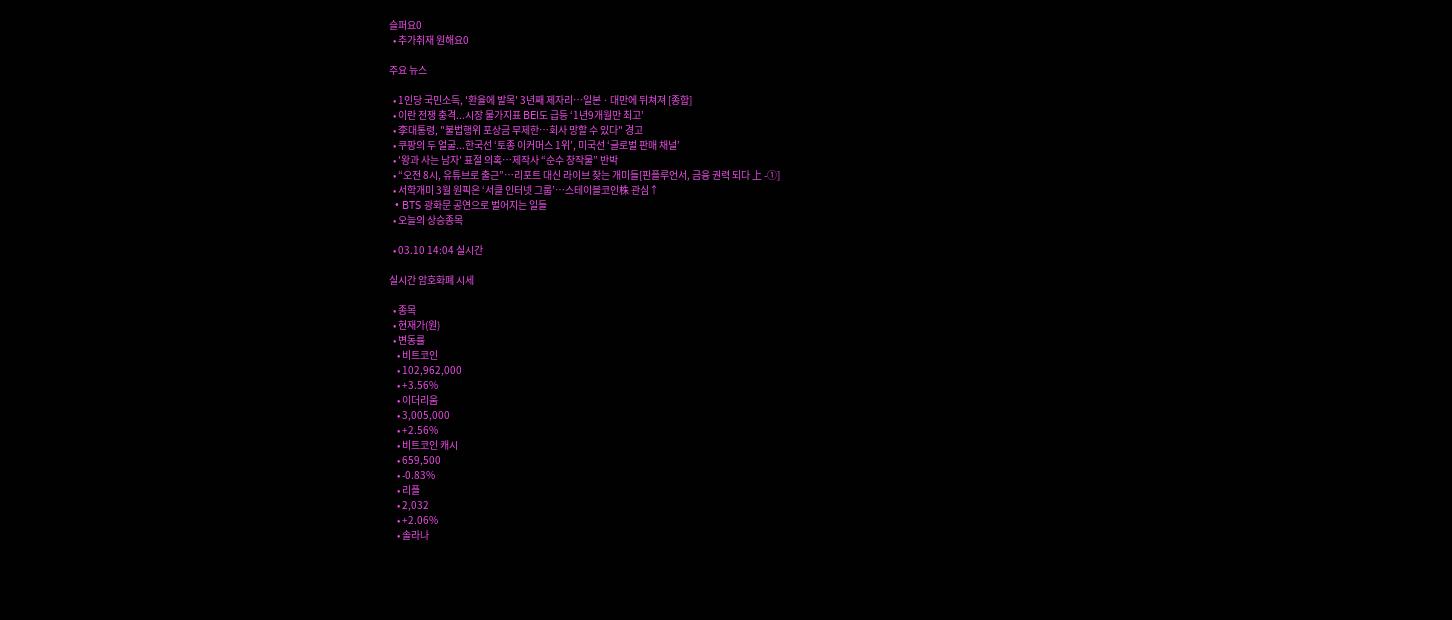슬퍼요0
  • 추가취재 원해요0

주요 뉴스

  • 1인당 국민소득, '환율에 발목' 3년째 제자리⋯일본ㆍ대만에 뒤쳐져 [종합]
  • 이란 전쟁 충격...시장 물가지표 BEI도 급등 ‘1년9개월만 최고’
  • 李대통령, "불법행위 포상금 무제한…회사 망할 수 있다" 경고
  • 쿠팡의 두 얼굴...한국선 ‘토종 이커머스 1위’, 미국선 ‘글로벌 판매 채널’
  • '왕과 사는 남자' 표절 의혹…제작사 “순수 창작물” 반박
  • “오전 8시, 유튜브로 출근”…리포트 대신 라이브 찾는 개미들[핀플루언서, 금융 권력 되다 上 -①]
  • 서학개미 3월 원픽은 ‘서클 인터넷 그룹’⋯스테이블코인株 관심↑
  • BTS 광화문 공연으로 벌어지는 일들
  • 오늘의 상승종목

  • 03.10 14:04 실시간

실시간 암호화폐 시세

  • 종목
  • 현재가(원)
  • 변동률
    • 비트코인
    • 102,962,000
    • +3.56%
    • 이더리움
    • 3,005,000
    • +2.56%
    • 비트코인 캐시
    • 659,500
    • -0.83%
    • 리플
    • 2,032
    • +2.06%
    • 솔라나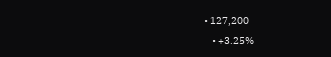• 127,200
    • +3.25%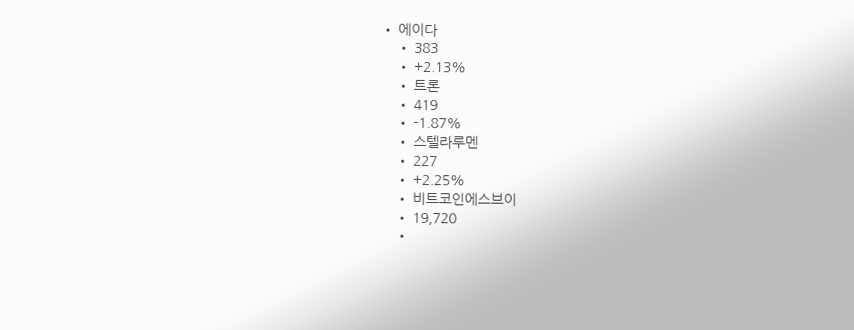• 에이다
    • 383
    • +2.13%
    • 트론
    • 419
    • -1.87%
    • 스텔라루멘
    • 227
    • +2.25%
    • 비트코인에스브이
    • 19,720
    •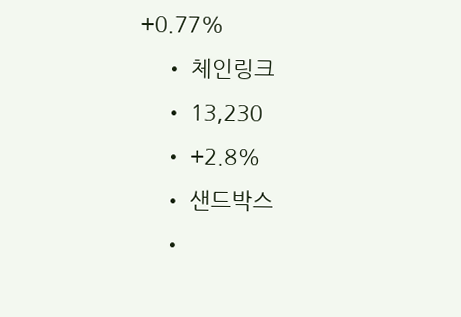+0.77%
    • 체인링크
    • 13,230
    • +2.8%
    • 샌드박스
    •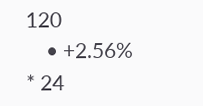120
    • +2.56%
* 24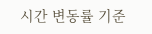시간 변동률 기준